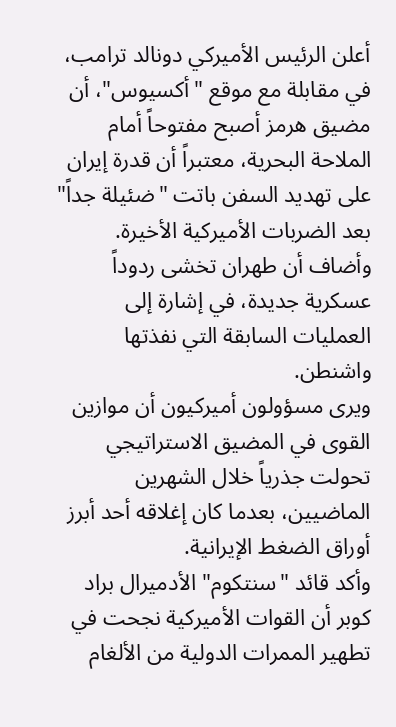أعلن الرئيس الأميركي دونالد ترامب، في مقابلة مع موقع "أكسيوس"، أن مضيق هرمز أصبح مفتوحاً أمام الملاحة البحرية، معتبراً أن قدرة إيران على تهديد السفن باتت "ضئيلة جداً" بعد الضربات الأميركية الأخيرة.
وأضاف أن طهران تخشى ردوداً عسكرية جديدة، في إشارة إلى العمليات السابقة التي نفذتها واشنطن.
ويرى مسؤولون أميركيون أن موازين القوى في المضيق الاستراتيجي تحولت جذرياً خلال الشهرين الماضيين، بعدما كان إغلاقه أحد أبرز أوراق الضغط الإيرانية.
وأكد قائد "سنتكوم" الأدميرال براد كوبر أن القوات الأميركية نجحت في تطهير الممرات الدولية من الألغام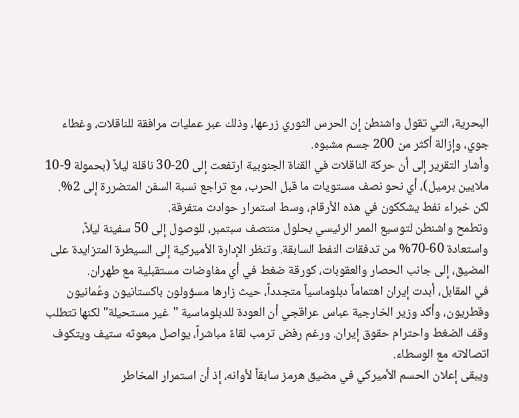البحرية، التي تقول واشنطن إن الحرس الثوري زرعها، وذلك عبر عمليات مرافقة للناقلات، وغطاء جوي، وإزالة أكثر من 200 جسم مشبوه.
وأشار التقرير إلى أن حركة الناقلات في القناة الجنوبية ارتفعت إلى 20-30 ناقلة ليلاً (بحمولة 9-10 ملايين برميل)، أي نحو نصف مستويات ما قبل الحرب، مع تراجع نسبة السفن المتضررة إلى 2%. لكن خبراء نفط يشككون في هذه الأرقام، وسط استمرار حوادث متفرقة.
وتطمح واشنطن لتوسيع الممر الرئيسي بحلول منتصف سبتمبر، للوصول إلى 50 سفينة ليلاً، واستعادة 60-70% من تدفقات النفط السابقة. وتنظر الإدارة الأميركية إلى السيطرة المتزايدة على المضيق، إلى جانب الحصار والعقوبات، كورقة ضغط في أي مفاوضات مستقبلية مع طهران.
في المقابل، أبدت إيران اهتماماً دبلوماسياً متجدداً، حيث زارها مسؤولون باكستانيون وعُمانيون وقطريون، وأكد وزير الخارجية عباس عراقجي أن العودة للدبلوماسية "غير مستحيلة" لكنها تتطلب وقف الضغط واحترام حقوق إيران. ورغم رفض ترمب لقاءً مباشراً، يواصل مبعوثه ستيف ويتكوف اتصالاته مع الوسطاء.
ويبقى إعلان الحسم الأميركي في مضيق هرمز سابقاً لأوانه، إذ أن استمرار المخاطر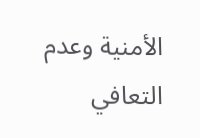الأمنية وعدم التعافي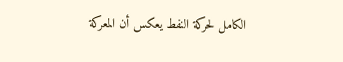الكامل لحركة النفط يعكس أن المعركة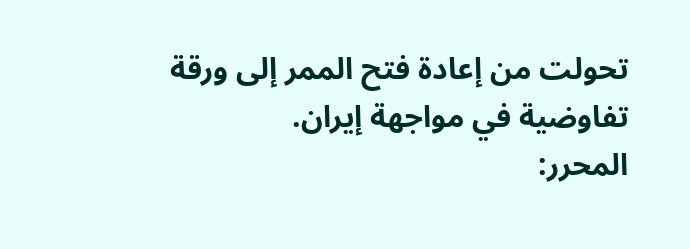تحولت من إعادة فتح الممر إلى ورقة تفاوضية في مواجهة إيران.
المحرر: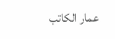عمار الكاتب